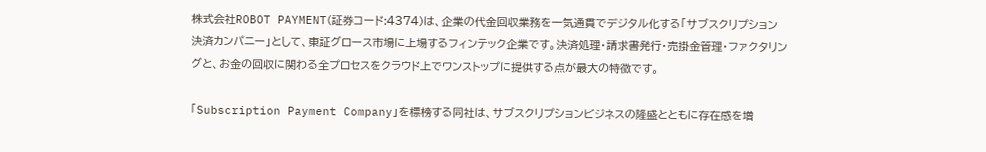株式会社ROBOT PAYMENT(証券コード:4374)は、企業の代金回収業務を一気通貫でデジタル化する「サブスクリプション決済カンパニー」として、東証グロース市場に上場するフィンテック企業です。決済処理・請求書発行・売掛金管理・ファクタリングと、お金の回収に関わる全プロセスをクラウド上でワンストップに提供する点が最大の特徴です。

「Subscription Payment Company」を標榜する同社は、サブスクリプションビジネスの隆盛とともに存在感を増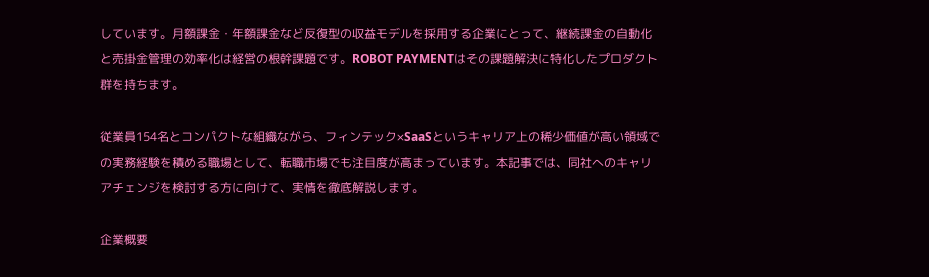しています。月額課金・年額課金など反復型の収益モデルを採用する企業にとって、継続課金の自動化と売掛金管理の効率化は経営の根幹課題です。ROBOT PAYMENTはその課題解決に特化したプロダクト群を持ちます。

従業員154名とコンパクトな組織ながら、フィンテック×SaaSというキャリア上の稀少価値が高い領域での実務経験を積める職場として、転職市場でも注目度が高まっています。本記事では、同社へのキャリアチェンジを検討する方に向けて、実情を徹底解説します。

企業概要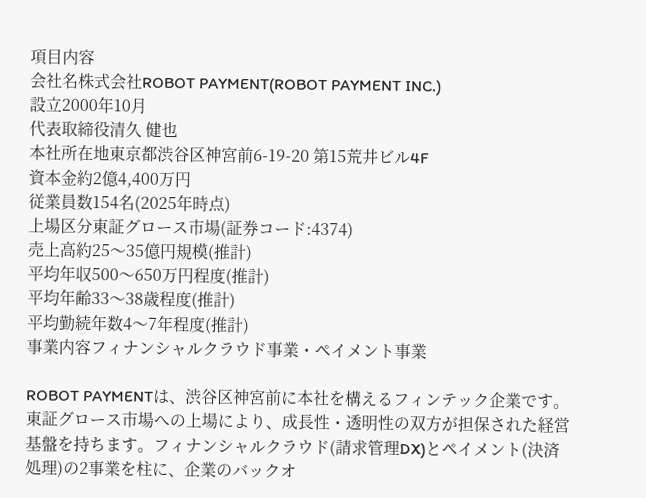項目内容
会社名株式会社ROBOT PAYMENT(ROBOT PAYMENT INC.)
設立2000年10月
代表取締役清久 健也
本社所在地東京都渋谷区神宮前6-19-20 第15荒井ビル4F
資本金約2億4,400万円
従業員数154名(2025年時点)
上場区分東証グロース市場(証券コード:4374)
売上高約25〜35億円規模(推計)
平均年収500〜650万円程度(推計)
平均年齢33〜38歳程度(推計)
平均勤続年数4〜7年程度(推計)
事業内容フィナンシャルクラウド事業・ペイメント事業

ROBOT PAYMENTは、渋谷区神宮前に本社を構えるフィンテック企業です。東証グロース市場への上場により、成長性・透明性の双方が担保された経営基盤を持ちます。フィナンシャルクラウド(請求管理DX)とペイメント(決済処理)の2事業を柱に、企業のバックオ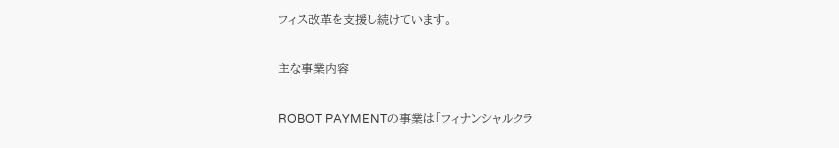フィス改革を支援し続けています。

主な事業内容

ROBOT PAYMENTの事業は「フィナンシャルクラ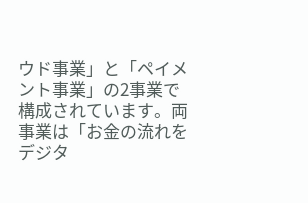ウド事業」と「ペイメント事業」の2事業で構成されています。両事業は「お金の流れをデジタ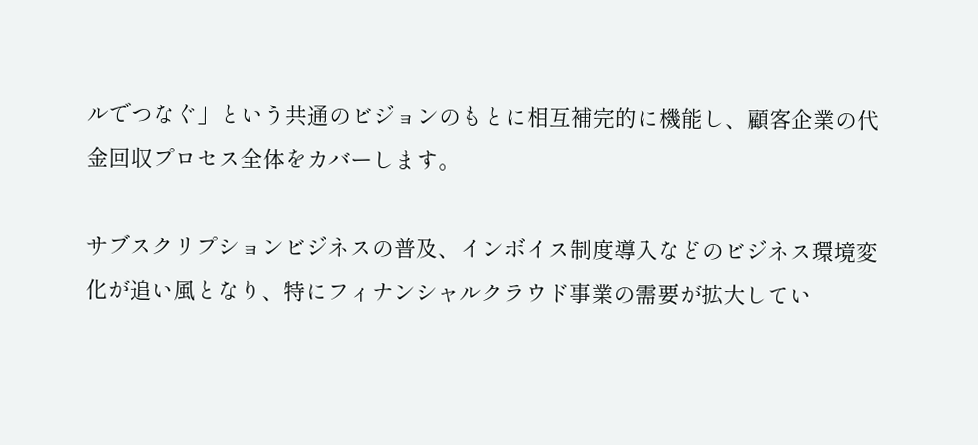ルでつなぐ」という共通のビジョンのもとに相互補完的に機能し、顧客企業の代金回収プロセス全体をカバーします。

サブスクリプションビジネスの普及、インボイス制度導入などのビジネス環境変化が追い風となり、特にフィナンシャルクラウド事業の需要が拡大してい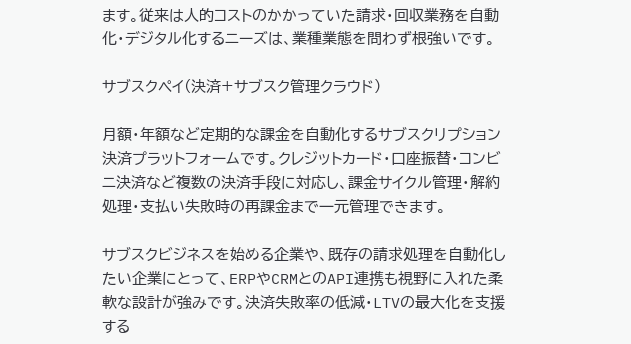ます。従来は人的コストのかかっていた請求・回収業務を自動化・デジタル化するニーズは、業種業態を問わず根強いです。

サブスクペイ(決済+サブスク管理クラウド)

月額・年額など定期的な課金を自動化するサブスクリプション決済プラットフォームです。クレジットカード・口座振替・コンビニ決済など複数の決済手段に対応し、課金サイクル管理・解約処理・支払い失敗時の再課金まで一元管理できます。

サブスクビジネスを始める企業や、既存の請求処理を自動化したい企業にとって、ERPやCRMとのAPI連携も視野に入れた柔軟な設計が強みです。決済失敗率の低減・LTVの最大化を支援する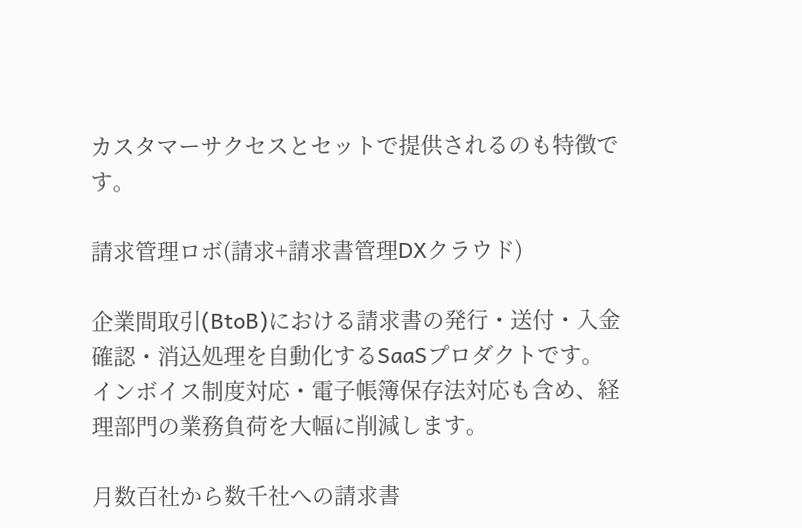カスタマーサクセスとセットで提供されるのも特徴です。

請求管理ロボ(請求+請求書管理DXクラウド)

企業間取引(BtoB)における請求書の発行・送付・入金確認・消込処理を自動化するSaaSプロダクトです。インボイス制度対応・電子帳簿保存法対応も含め、経理部門の業務負荷を大幅に削減します。

月数百社から数千社への請求書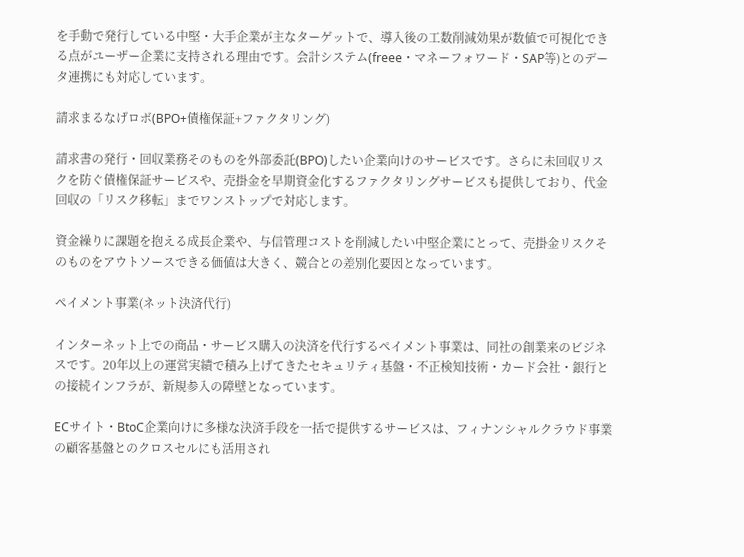を手動で発行している中堅・大手企業が主なターゲットで、導入後の工数削減効果が数値で可視化できる点がユーザー企業に支持される理由です。会計システム(freee・マネーフォワード・SAP等)とのデータ連携にも対応しています。

請求まるなげロボ(BPO+債権保証+ファクタリング)

請求書の発行・回収業務そのものを外部委託(BPO)したい企業向けのサービスです。さらに未回収リスクを防ぐ債権保証サービスや、売掛金を早期資金化するファクタリングサービスも提供しており、代金回収の「リスク移転」までワンストップで対応します。

資金繰りに課題を抱える成長企業や、与信管理コストを削減したい中堅企業にとって、売掛金リスクそのものをアウトソースできる価値は大きく、競合との差別化要因となっています。

ペイメント事業(ネット決済代行)

インターネット上での商品・サービス購入の決済を代行するペイメント事業は、同社の創業来のビジネスです。20年以上の運営実績で積み上げてきたセキュリティ基盤・不正検知技術・カード会社・銀行との接続インフラが、新規参入の障壁となっています。

ECサイト・BtoC企業向けに多様な決済手段を一括で提供するサービスは、フィナンシャルクラウド事業の顧客基盤とのクロスセルにも活用され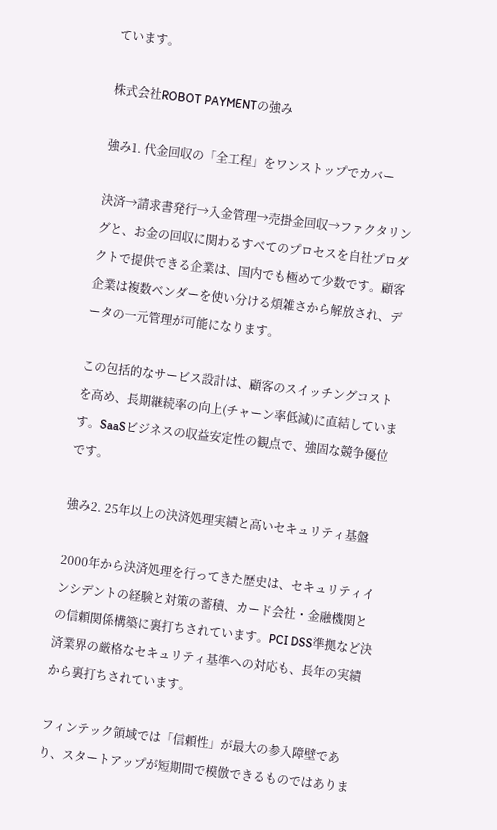ています。

株式会社ROBOT PAYMENTの強み

強み1. 代金回収の「全工程」をワンストップでカバー

決済→請求書発行→入金管理→売掛金回収→ファクタリングと、お金の回収に関わるすべてのプロセスを自社プロダクトで提供できる企業は、国内でも極めて少数です。顧客企業は複数ベンダーを使い分ける煩雑さから解放され、データの一元管理が可能になります。

この包括的なサービス設計は、顧客のスイッチングコストを高め、長期継続率の向上(チャーン率低減)に直結しています。SaaSビジネスの収益安定性の観点で、強固な競争優位です。

強み2. 25年以上の決済処理実績と高いセキュリティ基盤

2000年から決済処理を行ってきた歴史は、セキュリティインシデントの経験と対策の蓄積、カード会社・金融機関との信頼関係構築に裏打ちされています。PCI DSS準拠など決済業界の厳格なセキュリティ基準への対応も、長年の実績から裏打ちされています。

フィンテック領域では「信頼性」が最大の参入障壁であり、スタートアップが短期間で模倣できるものではありま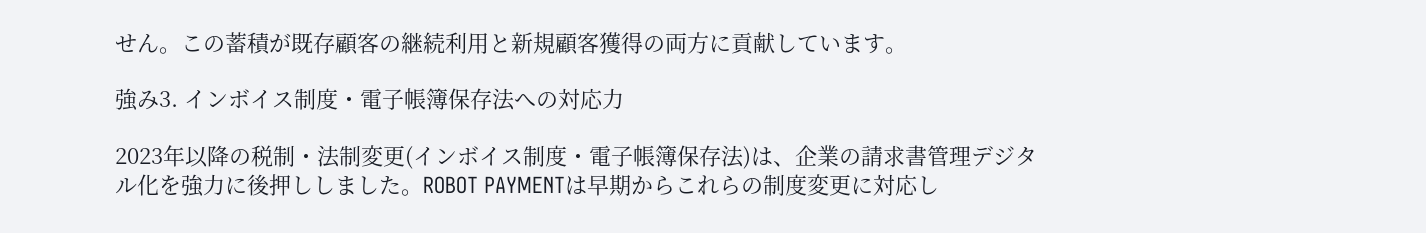せん。この蓄積が既存顧客の継続利用と新規顧客獲得の両方に貢献しています。

強み3. インボイス制度・電子帳簿保存法への対応力

2023年以降の税制・法制変更(インボイス制度・電子帳簿保存法)は、企業の請求書管理デジタル化を強力に後押ししました。ROBOT PAYMENTは早期からこれらの制度変更に対応し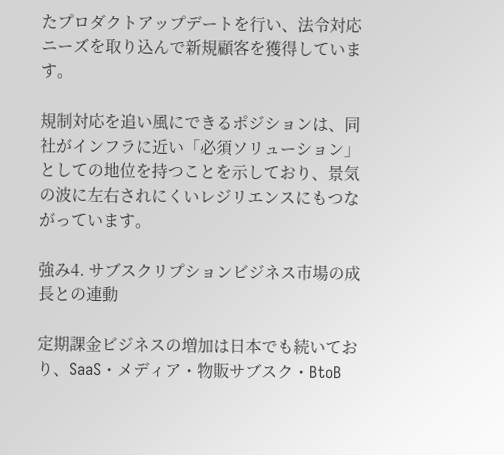たプロダクトアップデートを行い、法令対応ニーズを取り込んで新規顧客を獲得しています。

規制対応を追い風にできるポジションは、同社がインフラに近い「必須ソリューション」としての地位を持つことを示しており、景気の波に左右されにくいレジリエンスにもつながっています。

強み4. サブスクリプションビジネス市場の成長との連動

定期課金ビジネスの増加は日本でも続いており、SaaS・メディア・物販サブスク・BtoB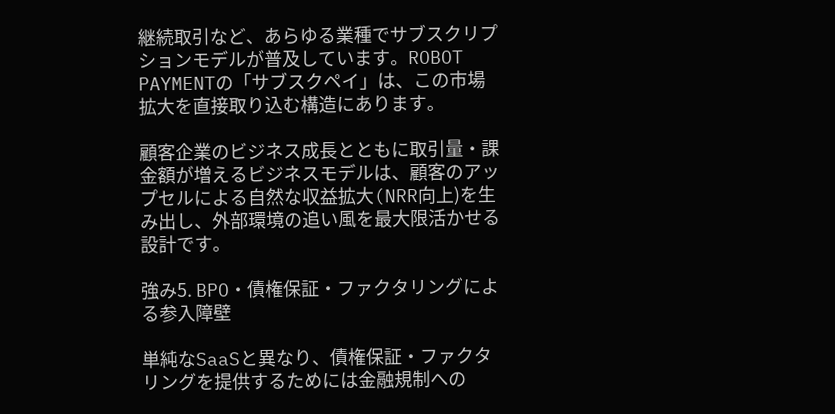継続取引など、あらゆる業種でサブスクリプションモデルが普及しています。ROBOT PAYMENTの「サブスクペイ」は、この市場拡大を直接取り込む構造にあります。

顧客企業のビジネス成長とともに取引量・課金額が増えるビジネスモデルは、顧客のアップセルによる自然な収益拡大(NRR向上)を生み出し、外部環境の追い風を最大限活かせる設計です。

強み5. BPO・債権保証・ファクタリングによる参入障壁

単純なSaaSと異なり、債権保証・ファクタリングを提供するためには金融規制への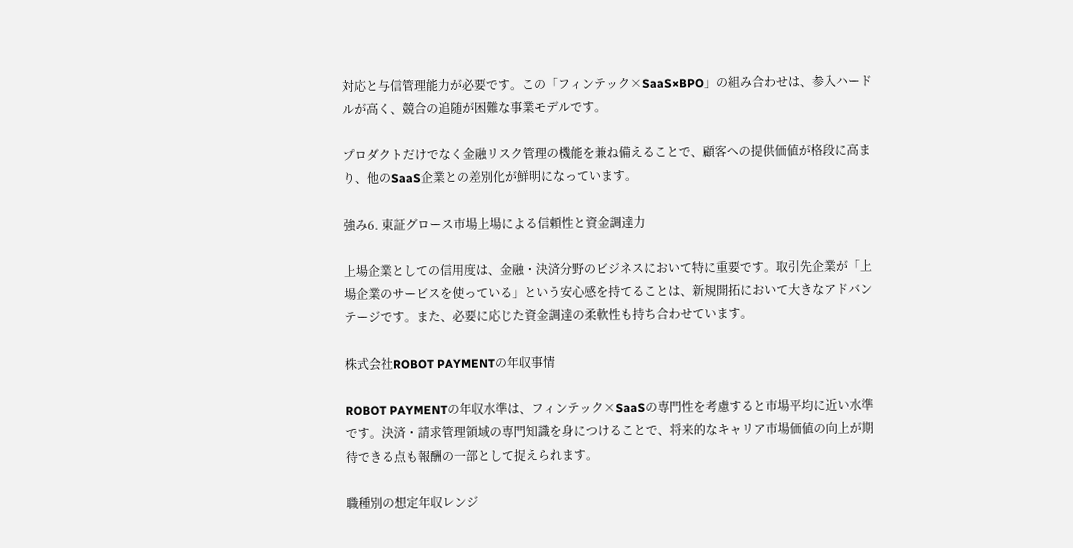対応と与信管理能力が必要です。この「フィンテック×SaaS×BPO」の組み合わせは、参入ハードルが高く、競合の追随が困難な事業モデルです。

プロダクトだけでなく金融リスク管理の機能を兼ね備えることで、顧客への提供価値が格段に高まり、他のSaaS企業との差別化が鮮明になっています。

強み6. 東証グロース市場上場による信頼性と資金調達力

上場企業としての信用度は、金融・決済分野のビジネスにおいて特に重要です。取引先企業が「上場企業のサービスを使っている」という安心感を持てることは、新規開拓において大きなアドバンテージです。また、必要に応じた資金調達の柔軟性も持ち合わせています。

株式会社ROBOT PAYMENTの年収事情

ROBOT PAYMENTの年収水準は、フィンテック×SaaSの専門性を考慮すると市場平均に近い水準です。決済・請求管理領域の専門知識を身につけることで、将来的なキャリア市場価値の向上が期待できる点も報酬の一部として捉えられます。

職種別の想定年収レンジ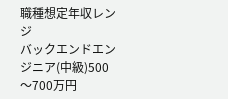職種想定年収レンジ
バックエンドエンジニア(中級)500〜700万円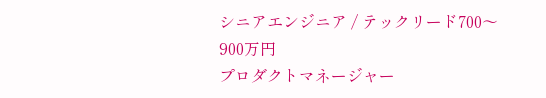シニアエンジニア / テックリード700〜900万円
プロダクトマネージャー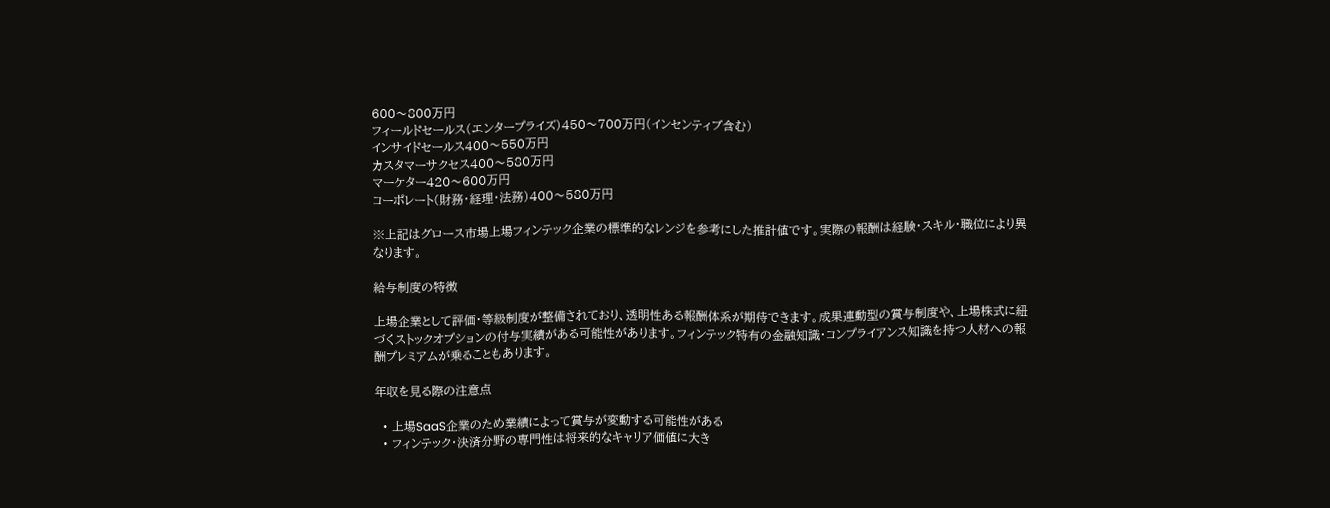600〜800万円
フィールドセールス(エンタープライズ)450〜700万円(インセンティブ含む)
インサイドセールス400〜550万円
カスタマーサクセス400〜580万円
マーケター420〜600万円
コーポレート(財務・経理・法務)400〜580万円

※上記はグロース市場上場フィンテック企業の標準的なレンジを参考にした推計値です。実際の報酬は経験・スキル・職位により異なります。

給与制度の特徴

上場企業として評価・等級制度が整備されており、透明性ある報酬体系が期待できます。成果連動型の賞与制度や、上場株式に紐づくストックオプションの付与実績がある可能性があります。フィンテック特有の金融知識・コンプライアンス知識を持つ人材への報酬プレミアムが乗ることもあります。

年収を見る際の注意点

  • 上場SaaS企業のため業績によって賞与が変動する可能性がある
  • フィンテック・決済分野の専門性は将来的なキャリア価値に大き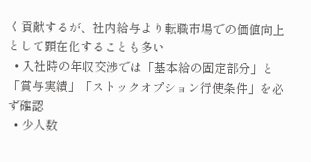く貢献するが、社内給与より転職市場での価値向上として顕在化することも多い
  • 入社時の年収交渉では「基本給の固定部分」と「賞与実績」「ストックオプション行使条件」を必ず確認
  • 少人数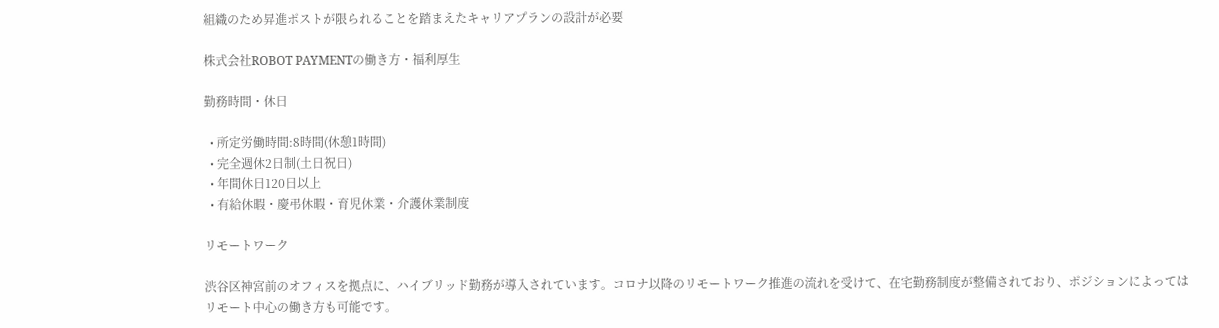組織のため昇進ポストが限られることを踏まえたキャリアプランの設計が必要

株式会社ROBOT PAYMENTの働き方・福利厚生

勤務時間・休日

  • 所定労働時間:8時間(休憩1時間)
  • 完全週休2日制(土日祝日)
  • 年間休日120日以上
  • 有給休暇・慶弔休暇・育児休業・介護休業制度

リモートワーク

渋谷区神宮前のオフィスを拠点に、ハイブリッド勤務が導入されています。コロナ以降のリモートワーク推進の流れを受けて、在宅勤務制度が整備されており、ポジションによってはリモート中心の働き方も可能です。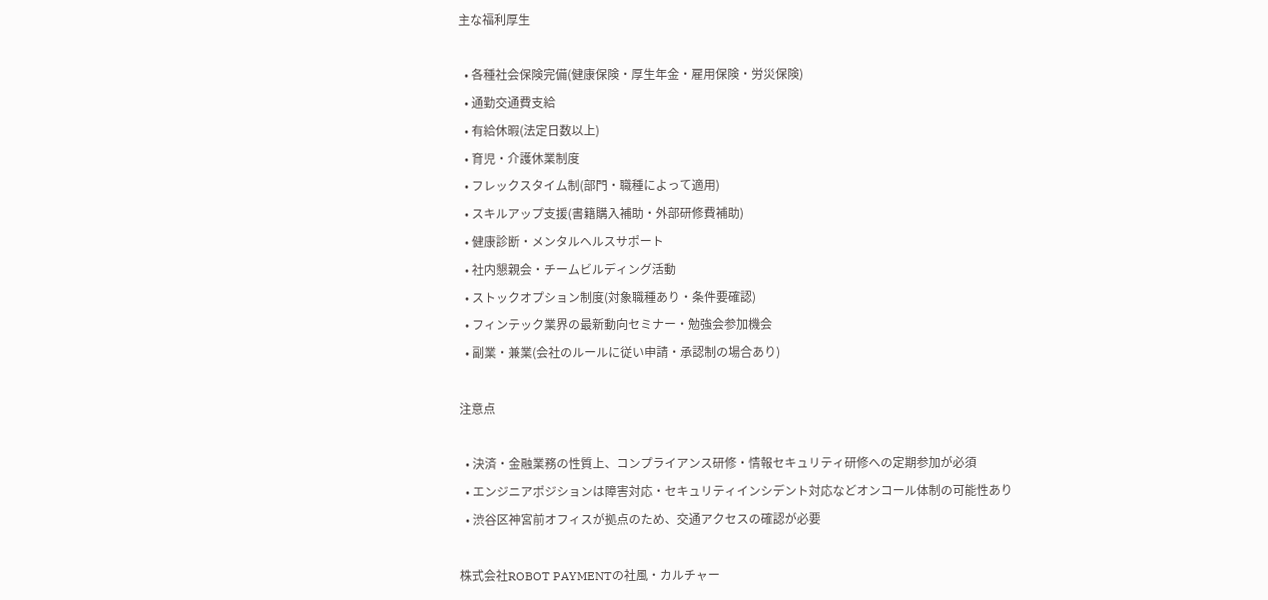主な福利厚生

  • 各種社会保険完備(健康保険・厚生年金・雇用保険・労災保険)
  • 通勤交通費支給
  • 有給休暇(法定日数以上)
  • 育児・介護休業制度
  • フレックスタイム制(部門・職種によって適用)
  • スキルアップ支援(書籍購入補助・外部研修費補助)
  • 健康診断・メンタルヘルスサポート
  • 社内懇親会・チームビルディング活動
  • ストックオプション制度(対象職種あり・条件要確認)
  • フィンテック業界の最新動向セミナー・勉強会参加機会
  • 副業・兼業(会社のルールに従い申請・承認制の場合あり)

注意点

  • 決済・金融業務の性質上、コンプライアンス研修・情報セキュリティ研修への定期参加が必須
  • エンジニアポジションは障害対応・セキュリティインシデント対応などオンコール体制の可能性あり
  • 渋谷区神宮前オフィスが拠点のため、交通アクセスの確認が必要

株式会社ROBOT PAYMENTの社風・カルチャー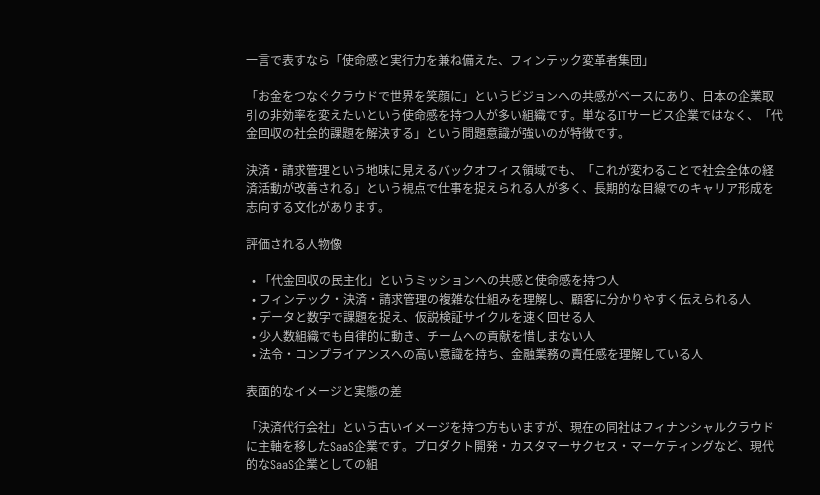一言で表すなら「使命感と実行力を兼ね備えた、フィンテック変革者集団」

「お金をつなぐクラウドで世界を笑顔に」というビジョンへの共感がベースにあり、日本の企業取引の非効率を変えたいという使命感を持つ人が多い組織です。単なるITサービス企業ではなく、「代金回収の社会的課題を解決する」という問題意識が強いのが特徴です。

決済・請求管理という地味に見えるバックオフィス領域でも、「これが変わることで社会全体の経済活動が改善される」という視点で仕事を捉えられる人が多く、長期的な目線でのキャリア形成を志向する文化があります。

評価される人物像

  • 「代金回収の民主化」というミッションへの共感と使命感を持つ人
  • フィンテック・決済・請求管理の複雑な仕組みを理解し、顧客に分かりやすく伝えられる人
  • データと数字で課題を捉え、仮説検証サイクルを速く回せる人
  • 少人数組織でも自律的に動き、チームへの貢献を惜しまない人
  • 法令・コンプライアンスへの高い意識を持ち、金融業務の責任感を理解している人

表面的なイメージと実態の差

「決済代行会社」という古いイメージを持つ方もいますが、現在の同社はフィナンシャルクラウドに主軸を移したSaaS企業です。プロダクト開発・カスタマーサクセス・マーケティングなど、現代的なSaaS企業としての組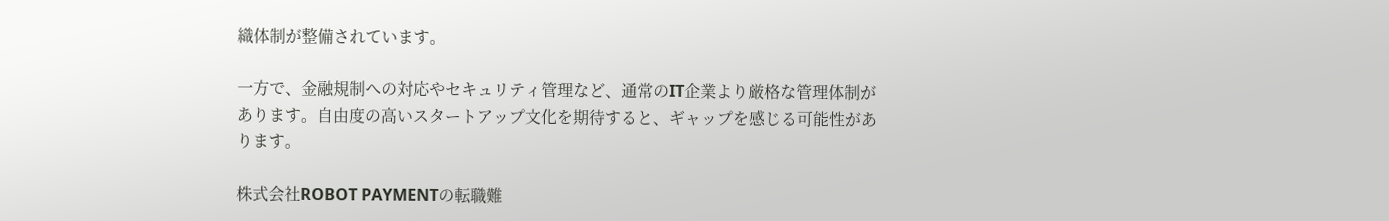織体制が整備されています。

一方で、金融規制への対応やセキュリティ管理など、通常のIT企業より厳格な管理体制があります。自由度の高いスタートアップ文化を期待すると、ギャップを感じる可能性があります。

株式会社ROBOT PAYMENTの転職難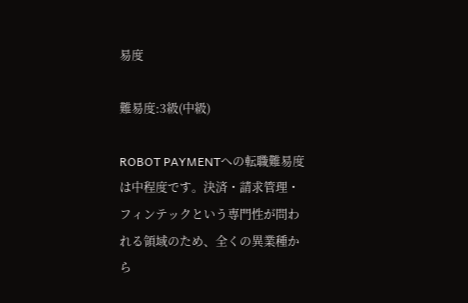易度

難易度:3級(中級)

ROBOT PAYMENTへの転職難易度は中程度です。決済・請求管理・フィンテックという専門性が問われる領域のため、全くの異業種から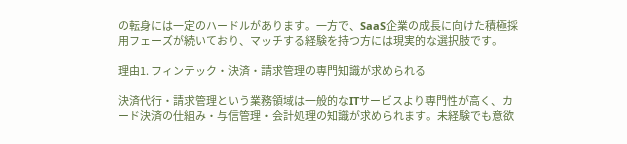の転身には一定のハードルがあります。一方で、SaaS企業の成長に向けた積極採用フェーズが続いており、マッチする経験を持つ方には現実的な選択肢です。

理由1. フィンテック・決済・請求管理の専門知識が求められる

決済代行・請求管理という業務領域は一般的なITサービスより専門性が高く、カード決済の仕組み・与信管理・会計処理の知識が求められます。未経験でも意欲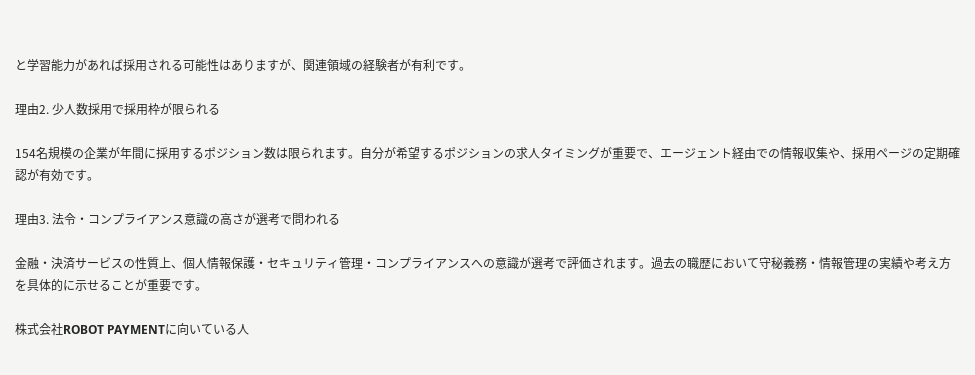と学習能力があれば採用される可能性はありますが、関連領域の経験者が有利です。

理由2. 少人数採用で採用枠が限られる

154名規模の企業が年間に採用するポジション数は限られます。自分が希望するポジションの求人タイミングが重要で、エージェント経由での情報収集や、採用ページの定期確認が有効です。

理由3. 法令・コンプライアンス意識の高さが選考で問われる

金融・決済サービスの性質上、個人情報保護・セキュリティ管理・コンプライアンスへの意識が選考で評価されます。過去の職歴において守秘義務・情報管理の実績や考え方を具体的に示せることが重要です。

株式会社ROBOT PAYMENTに向いている人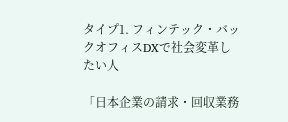タイプ1. フィンテック・バックオフィスDXで社会変革したい人

「日本企業の請求・回収業務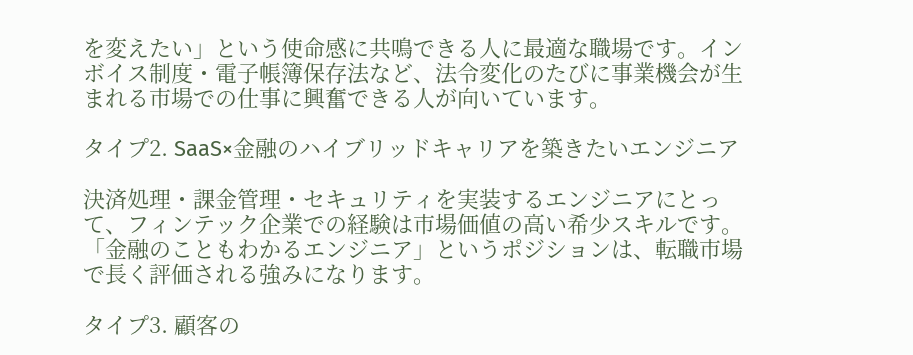を変えたい」という使命感に共鳴できる人に最適な職場です。インボイス制度・電子帳簿保存法など、法令変化のたびに事業機会が生まれる市場での仕事に興奮できる人が向いています。

タイプ2. SaaS×金融のハイブリッドキャリアを築きたいエンジニア

決済処理・課金管理・セキュリティを実装するエンジニアにとって、フィンテック企業での経験は市場価値の高い希少スキルです。「金融のこともわかるエンジニア」というポジションは、転職市場で長く評価される強みになります。

タイプ3. 顧客の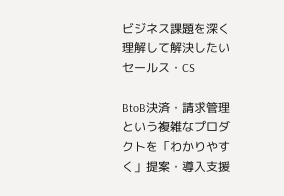ビジネス課題を深く理解して解決したいセールス・CS

BtoB決済・請求管理という複雑なプロダクトを「わかりやすく」提案・導入支援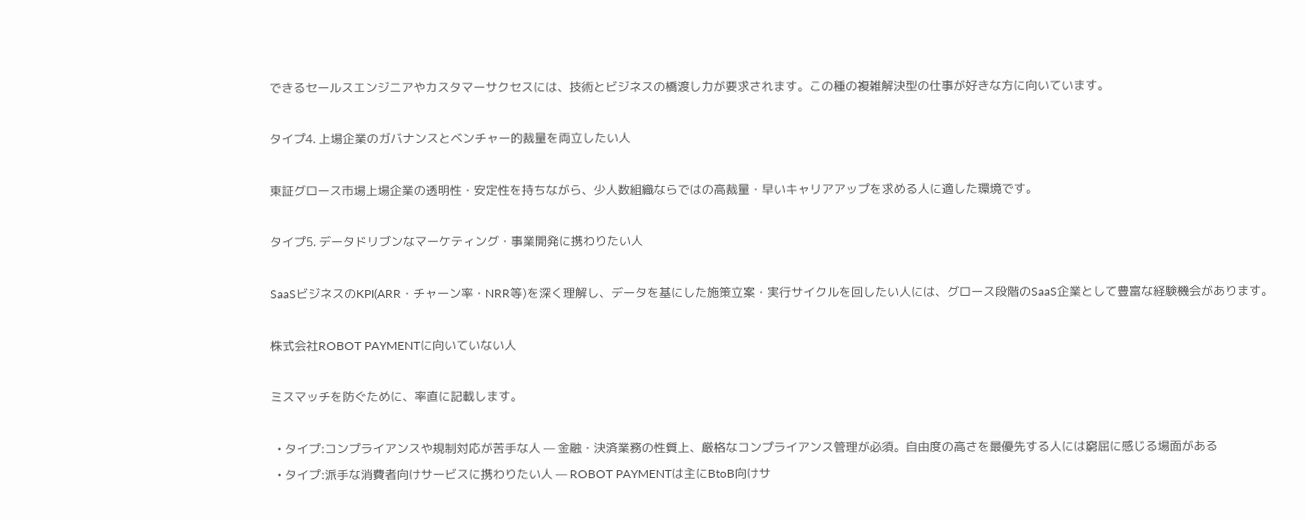できるセールスエンジニアやカスタマーサクセスには、技術とビジネスの橋渡し力が要求されます。この種の複雑解決型の仕事が好きな方に向いています。

タイプ4. 上場企業のガバナンスとベンチャー的裁量を両立したい人

東証グロース市場上場企業の透明性・安定性を持ちながら、少人数組織ならではの高裁量・早いキャリアアップを求める人に適した環境です。

タイプ5. データドリブンなマーケティング・事業開発に携わりたい人

SaaSビジネスのKPI(ARR・チャーン率・NRR等)を深く理解し、データを基にした施策立案・実行サイクルを回したい人には、グロース段階のSaaS企業として豊富な経験機会があります。

株式会社ROBOT PAYMENTに向いていない人

ミスマッチを防ぐために、率直に記載します。

  • タイプ:コンプライアンスや規制対応が苦手な人 — 金融・決済業務の性質上、厳格なコンプライアンス管理が必須。自由度の高さを最優先する人には窮屈に感じる場面がある
  • タイプ:派手な消費者向けサービスに携わりたい人 — ROBOT PAYMENTは主にBtoB向けサ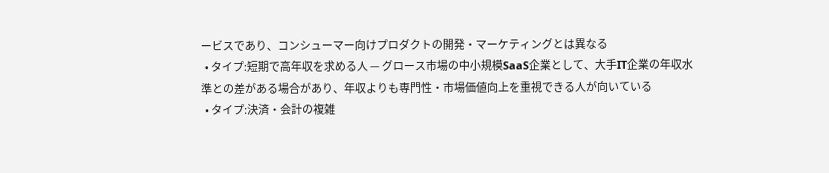ービスであり、コンシューマー向けプロダクトの開発・マーケティングとは異なる
  • タイプ:短期で高年収を求める人 — グロース市場の中小規模SaaS企業として、大手IT企業の年収水準との差がある場合があり、年収よりも専門性・市場価値向上を重視できる人が向いている
  • タイプ:決済・会計の複雑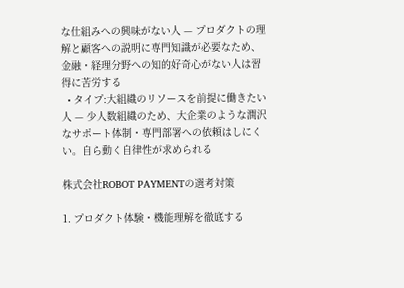な仕組みへの興味がない人 — プロダクトの理解と顧客への説明に専門知識が必要なため、金融・経理分野への知的好奇心がない人は習得に苦労する
  • タイプ:大組織のリソースを前提に働きたい人 — 少人数組織のため、大企業のような潤沢なサポート体制・専門部署への依頼はしにくい。自ら動く自律性が求められる

株式会社ROBOT PAYMENTの選考対策

1. プロダクト体験・機能理解を徹底する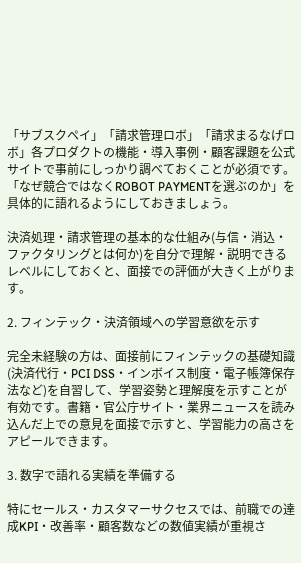「サブスクペイ」「請求管理ロボ」「請求まるなげロボ」各プロダクトの機能・導入事例・顧客課題を公式サイトで事前にしっかり調べておくことが必須です。「なぜ競合ではなくROBOT PAYMENTを選ぶのか」を具体的に語れるようにしておきましょう。

決済処理・請求管理の基本的な仕組み(与信・消込・ファクタリングとは何か)を自分で理解・説明できるレベルにしておくと、面接での評価が大きく上がります。

2. フィンテック・決済領域への学習意欲を示す

完全未経験の方は、面接前にフィンテックの基礎知識(決済代行・PCI DSS・インボイス制度・電子帳簿保存法など)を自習して、学習姿勢と理解度を示すことが有効です。書籍・官公庁サイト・業界ニュースを読み込んだ上での意見を面接で示すと、学習能力の高さをアピールできます。

3. 数字で語れる実績を準備する

特にセールス・カスタマーサクセスでは、前職での達成KPI・改善率・顧客数などの数値実績が重視さ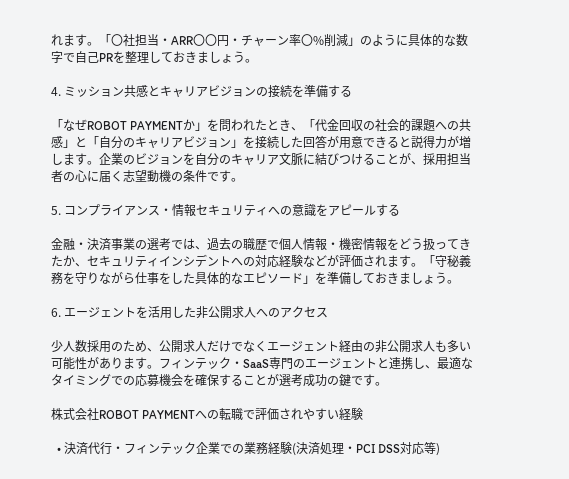れます。「〇社担当・ARR〇〇円・チャーン率〇%削減」のように具体的な数字で自己PRを整理しておきましょう。

4. ミッション共感とキャリアビジョンの接続を準備する

「なぜROBOT PAYMENTか」を問われたとき、「代金回収の社会的課題への共感」と「自分のキャリアビジョン」を接続した回答が用意できると説得力が増します。企業のビジョンを自分のキャリア文脈に結びつけることが、採用担当者の心に届く志望動機の条件です。

5. コンプライアンス・情報セキュリティへの意識をアピールする

金融・決済事業の選考では、過去の職歴で個人情報・機密情報をどう扱ってきたか、セキュリティインシデントへの対応経験などが評価されます。「守秘義務を守りながら仕事をした具体的なエピソード」を準備しておきましょう。

6. エージェントを活用した非公開求人へのアクセス

少人数採用のため、公開求人だけでなくエージェント経由の非公開求人も多い可能性があります。フィンテック・SaaS専門のエージェントと連携し、最適なタイミングでの応募機会を確保することが選考成功の鍵です。

株式会社ROBOT PAYMENTへの転職で評価されやすい経験

  • 決済代行・フィンテック企業での業務経験(決済処理・PCI DSS対応等)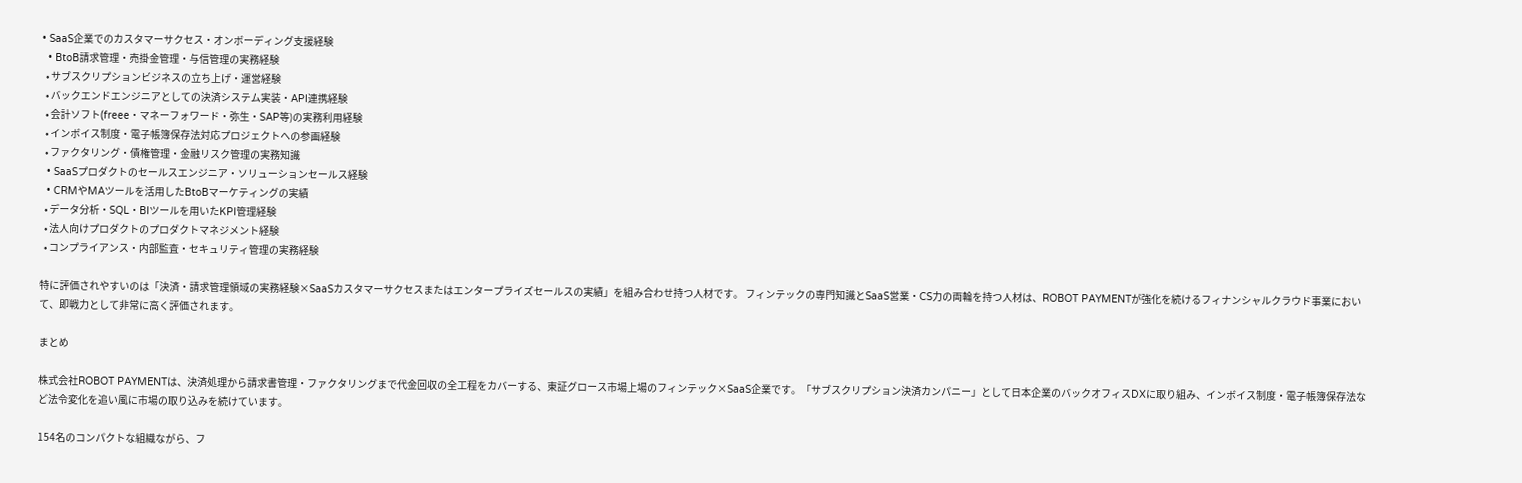• SaaS企業でのカスタマーサクセス・オンボーディング支援経験
  • BtoB請求管理・売掛金管理・与信管理の実務経験
  • サブスクリプションビジネスの立ち上げ・運営経験
  • バックエンドエンジニアとしての決済システム実装・API連携経験
  • 会計ソフト(freee・マネーフォワード・弥生・SAP等)の実務利用経験
  • インボイス制度・電子帳簿保存法対応プロジェクトへの参画経験
  • ファクタリング・債権管理・金融リスク管理の実務知識
  • SaaSプロダクトのセールスエンジニア・ソリューションセールス経験
  • CRMやMAツールを活用したBtoBマーケティングの実績
  • データ分析・SQL・BIツールを用いたKPI管理経験
  • 法人向けプロダクトのプロダクトマネジメント経験
  • コンプライアンス・内部監査・セキュリティ管理の実務経験

特に評価されやすいのは「決済・請求管理領域の実務経験×SaaSカスタマーサクセスまたはエンタープライズセールスの実績」を組み合わせ持つ人材です。 フィンテックの専門知識とSaaS営業・CS力の両輪を持つ人材は、ROBOT PAYMENTが強化を続けるフィナンシャルクラウド事業において、即戦力として非常に高く評価されます。

まとめ

株式会社ROBOT PAYMENTは、決済処理から請求書管理・ファクタリングまで代金回収の全工程をカバーする、東証グロース市場上場のフィンテック×SaaS企業です。「サブスクリプション決済カンパニー」として日本企業のバックオフィスDXに取り組み、インボイス制度・電子帳簿保存法など法令変化を追い風に市場の取り込みを続けています。

154名のコンパクトな組織ながら、フ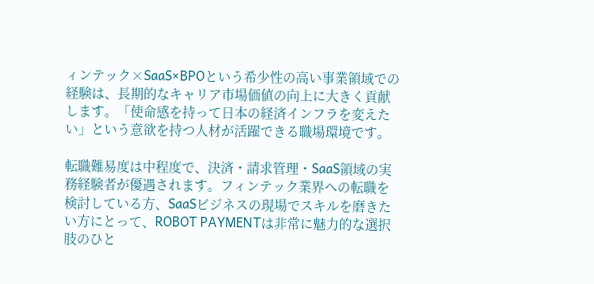ィンテック×SaaS×BPOという希少性の高い事業領域での経験は、長期的なキャリア市場価値の向上に大きく貢献します。「使命感を持って日本の経済インフラを変えたい」という意欲を持つ人材が活躍できる職場環境です。

転職難易度は中程度で、決済・請求管理・SaaS領域の実務経験者が優遇されます。フィンテック業界への転職を検討している方、SaaSビジネスの現場でスキルを磨きたい方にとって、ROBOT PAYMENTは非常に魅力的な選択肢のひと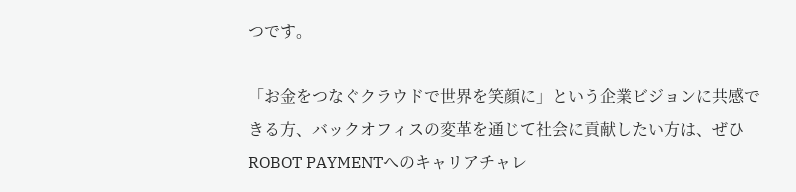つです。

「お金をつなぐクラウドで世界を笑顔に」という企業ビジョンに共感できる方、バックオフィスの変革を通じて社会に貢献したい方は、ぜひROBOT PAYMENTへのキャリアチャレ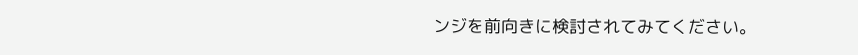ンジを前向きに検討されてみてください。